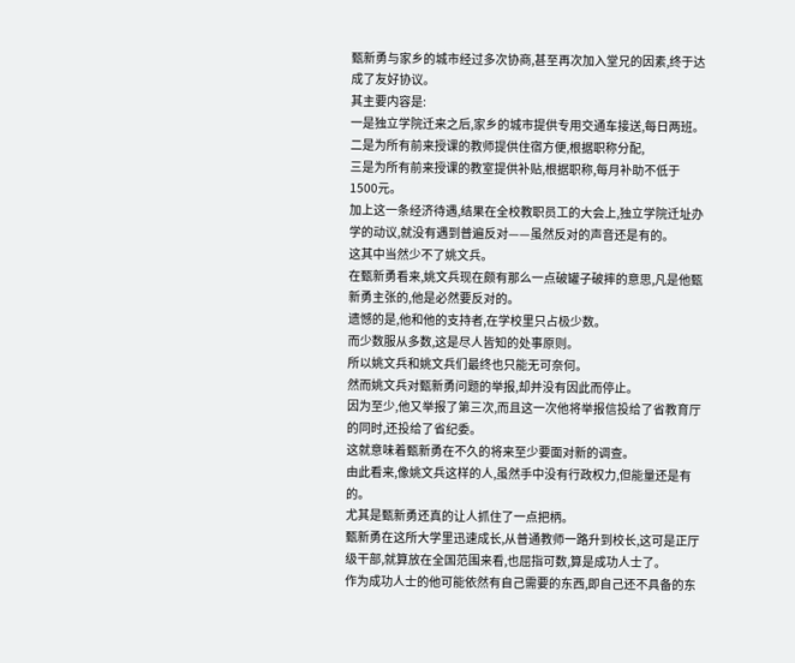甄新勇与家乡的城市经过多次协商,甚至再次加入堂兄的因素,终于达成了友好协议。
其主要内容是:
一是独立学院迁来之后,家乡的城市提供专用交通车接送,每日两班。
二是为所有前来授课的教师提供住宿方便,根据职称分配,
三是为所有前来授课的教室提供补贴,根据职称,每月补助不低于1500元。
加上这一条经济待遇,结果在全校教职员工的大会上,独立学院迁址办学的动议,就没有遇到普遍反对——虽然反对的声音还是有的。
这其中当然少不了姚文兵。
在甄新勇看来,姚文兵现在颇有那么一点破罐子破摔的意思,凡是他甄新勇主张的,他是必然要反对的。
遗憾的是,他和他的支持者,在学校里只占极少数。
而少数服从多数,这是尽人皆知的处事原则。
所以姚文兵和姚文兵们最终也只能无可奈何。
然而姚文兵对甄新勇问题的举报,却并没有因此而停止。
因为至少,他又举报了第三次,而且这一次他将举报信投给了省教育厅的同时,还投给了省纪委。
这就意味着甄新勇在不久的将来至少要面对新的调查。
由此看来,像姚文兵这样的人,虽然手中没有行政权力,但能量还是有的。
尤其是甄新勇还真的让人抓住了一点把柄。
甄新勇在这所大学里迅速成长,从普通教师一路升到校长,这可是正厅级干部,就算放在全国范围来看,也屈指可数,算是成功人士了。
作为成功人士的他可能依然有自己需要的东西,即自己还不具备的东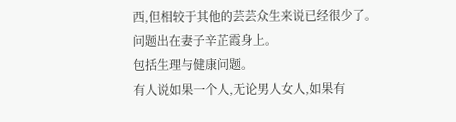西,但相较于其他的芸芸众生来说已经很少了。
问题出在妻子辛芷霞身上。
包括生理与健康问题。
有人说如果一个人,无论男人女人,如果有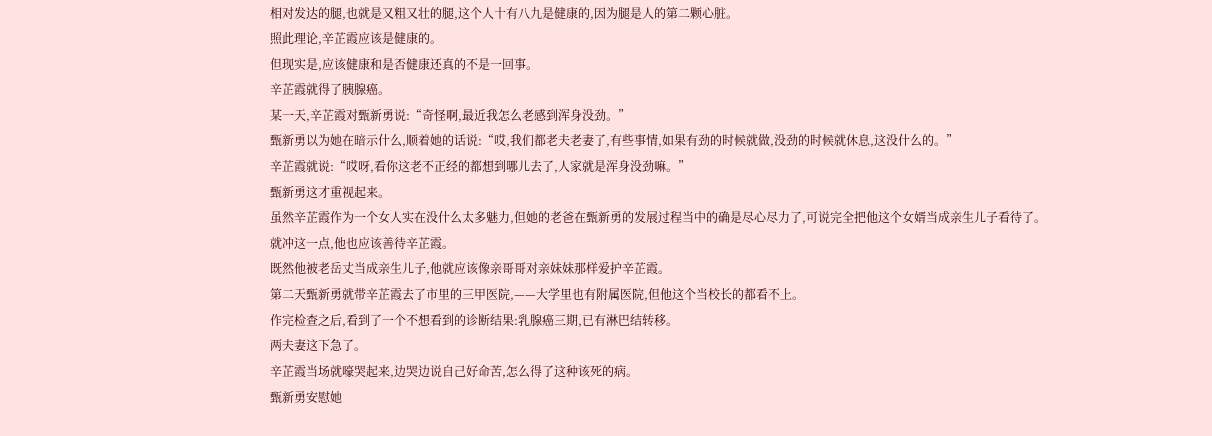相对发达的腿,也就是又粗又壮的腿,这个人十有八九是健康的,因为腿是人的第二颗心脏。
照此理论,辛芷霞应该是健康的。
但现实是,应该健康和是否健康还真的不是一回事。
辛芷霞就得了胰腺癌。
某一天,辛芷霞对甄新勇说:“奇怪啊,最近我怎么老感到浑身没劲。”
甄新勇以为她在暗示什么,顺着她的话说:“哎,我们都老夫老妻了,有些事情,如果有劲的时候就做,没劲的时候就休息,这没什么的。”
辛芷霞就说:“哎呀,看你这老不正经的都想到哪儿去了,人家就是浑身没劲嘛。”
甄新勇这才重视起来。
虽然辛芷霞作为一个女人实在没什么太多魅力,但她的老爸在甄新勇的发展过程当中的确是尽心尽力了,可说完全把他这个女婿当成亲生儿子看待了。
就冲这一点,他也应该善待辛芷霞。
既然他被老岳丈当成亲生儿子,他就应该像亲哥哥对亲妹妹那样爱护辛芷霞。
第二天甄新勇就带辛芷霞去了市里的三甲医院,——大学里也有附属医院,但他这个当校长的都看不上。
作完检查之后,看到了一个不想看到的诊断结果:乳腺癌三期,已有淋巴结转移。
两夫妻这下急了。
辛芷霞当场就嚎哭起来,边哭边说自己好命苦,怎么得了这种该死的病。
甄新勇安慰她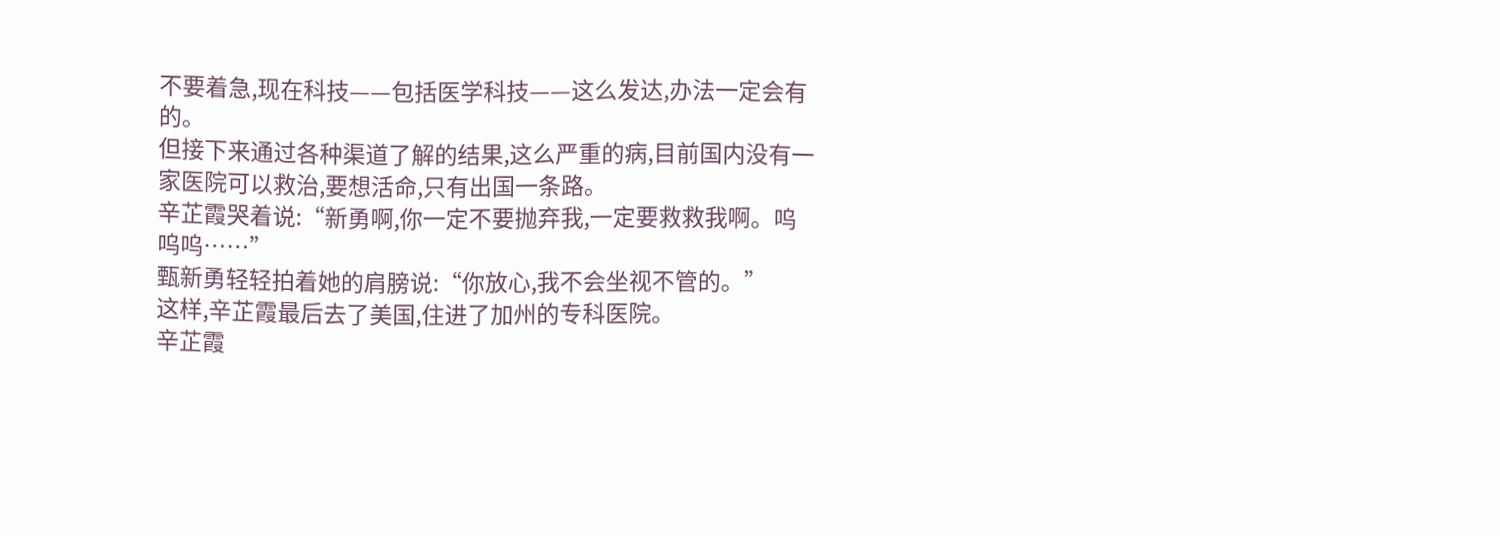不要着急,现在科技——包括医学科技——这么发达,办法一定会有的。
但接下来通过各种渠道了解的结果,这么严重的病,目前国内没有一家医院可以救治,要想活命,只有出国一条路。
辛芷霞哭着说:“新勇啊,你一定不要抛弃我,一定要救救我啊。呜呜呜……”
甄新勇轻轻拍着她的肩膀说:“你放心,我不会坐视不管的。”
这样,辛芷霞最后去了美国,住进了加州的专科医院。
辛芷霞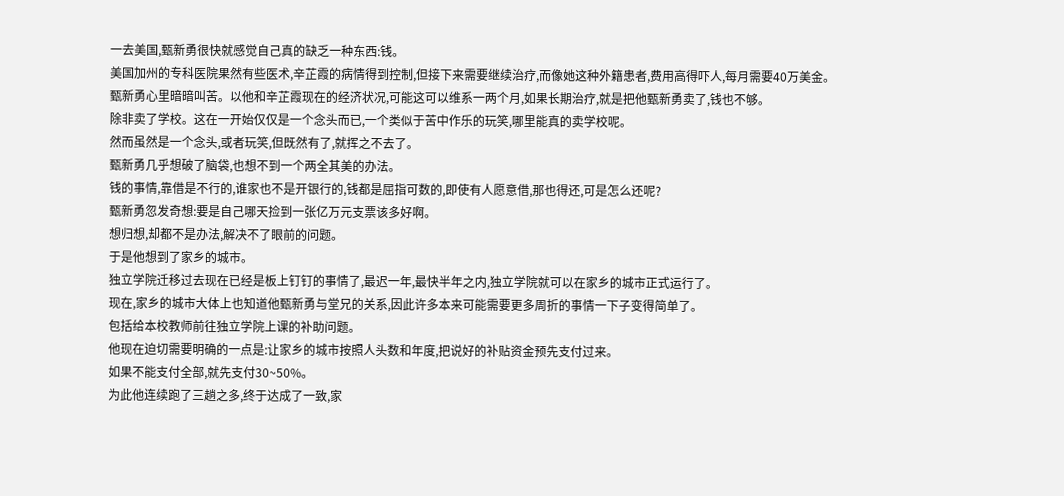一去美国,甄新勇很快就感觉自己真的缺乏一种东西:钱。
美国加州的专科医院果然有些医术,辛芷霞的病情得到控制,但接下来需要继续治疗,而像她这种外籍患者,费用高得吓人,每月需要40万美金。
甄新勇心里暗暗叫苦。以他和辛芷霞现在的经济状况,可能这可以维系一两个月,如果长期治疗,就是把他甄新勇卖了,钱也不够。
除非卖了学校。这在一开始仅仅是一个念头而已,一个类似于苦中作乐的玩笑,哪里能真的卖学校呢。
然而虽然是一个念头,或者玩笑,但既然有了,就挥之不去了。
甄新勇几乎想破了脑袋,也想不到一个两全其美的办法。
钱的事情,靠借是不行的,谁家也不是开银行的,钱都是屈指可数的,即使有人愿意借,那也得还,可是怎么还呢?
甄新勇忽发奇想:要是自己哪天捡到一张亿万元支票该多好啊。
想归想,却都不是办法,解决不了眼前的问题。
于是他想到了家乡的城市。
独立学院迁移过去现在已经是板上钉钉的事情了,最迟一年,最快半年之内,独立学院就可以在家乡的城市正式运行了。
现在,家乡的城市大体上也知道他甄新勇与堂兄的关系,因此许多本来可能需要更多周折的事情一下子变得简单了。
包括给本校教师前往独立学院上课的补助问题。
他现在迫切需要明确的一点是:让家乡的城市按照人头数和年度,把说好的补贴资金预先支付过来。
如果不能支付全部,就先支付30~50%。
为此他连续跑了三趟之多,终于达成了一致,家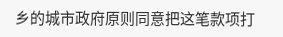乡的城市政府原则同意把这笔款项打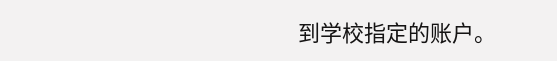到学校指定的账户。